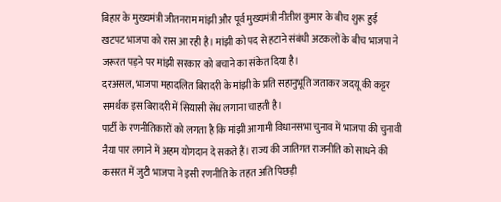बिहार के मुख्यमंत्री जीतनराम मांझी और पूर्व मुख्यमंत्री नीतीश कुमार के बीच शुरू हुई खटपट भाजपा को रास आ रही है। मांझी को पद से हटाने संबंधी अटकलों के बीच भाजपा ने जरूरत पड़ने पर मांझी सरकार को बचाने का संकेत दिया है।
दरअसल, भाजपा महादलित बिरादरी के मांझी के प्रति सहानुभूति जताकर जदयू की कट्टर समर्थक इस बिरादरी में सियासी सेंध लगाना चाहती है।
पार्टी के रणनीतिकारों को लगता है कि मांझी आगामी विधानसभा चुनाव में भाजपा की चुनावी नैया पार लगाने में अहम योगदान दे सकते हैं। राज्य की जातिगत राजनीति को साधने की कसरत में जुटी भाजपा ने इसी रणनीति के तहत अति पिछड़ी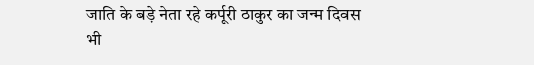जाति के बड़े नेता रहे कर्पूरी ठाकुर का जन्म दिवस भी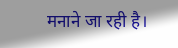मनाने जा रही है।